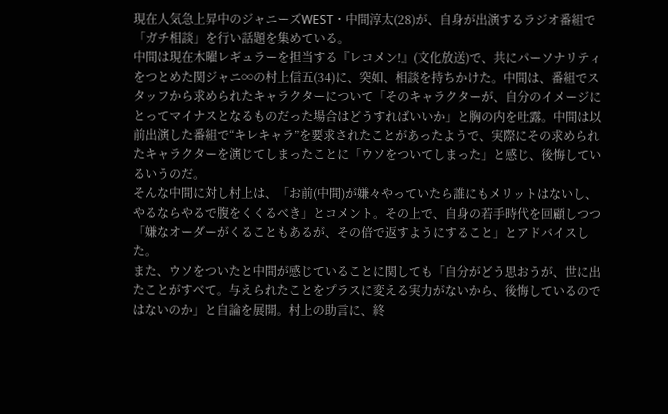現在人気急上昇中のジャニーズWEST・中間淳太(28)が、自身が出演するラジオ番組で「ガチ相談」を行い話題を集めている。
中間は現在木曜レギュラーを担当する『レコメン!』(文化放送)で、共にパーソナリティをつとめた関ジャニ∞の村上信五(34)に、突如、相談を持ちかけた。中間は、番組でスタッフから求められたキャラクターについて「そのキャラクターが、自分のイメージにとってマイナスとなるものだった場合はどうすればいいか」と胸の内を吐露。中間は以前出演した番組で“キレキャラ”を要求されたことがあったようで、実際にその求められたキャラクターを演じてしまったことに「ウソをついてしまった」と感じ、後悔しているいうのだ。
そんな中間に対し村上は、「お前(中間)が嫌々やっていたら誰にもメリットはないし、やるならやるで腹をくくるべき」とコメント。その上で、自身の若手時代を回顧しつつ「嫌なオーダーがくることもあるが、その倍で返すようにすること」とアドバイスした。
また、ウソをついたと中間が感じていることに関しても「自分がどう思おうが、世に出たことがすべて。与えられたことをプラスに変える実力がないから、後悔しているのではないのか」と自論を展開。村上の助言に、終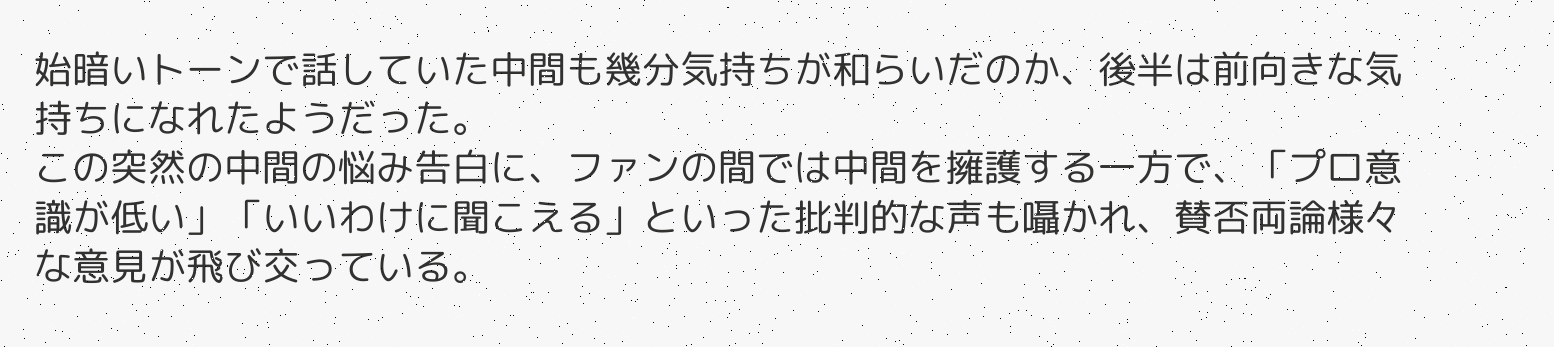始暗いトーンで話していた中間も幾分気持ちが和らいだのか、後半は前向きな気持ちになれたようだった。
この突然の中間の悩み告白に、ファンの間では中間を擁護する一方で、「プロ意識が低い」「いいわけに聞こえる」といった批判的な声も囁かれ、賛否両論様々な意見が飛び交っている。